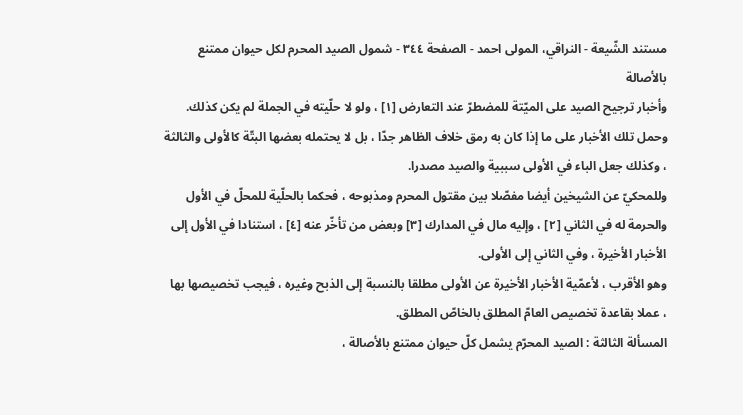مستند الشّيعة - النراقي، المولى احمد - الصفحة ٣٤٤ - شمول الصيد المحرم لكل حيوان ممتنع بالأصالة
وأخبار ترجيح الصيد على الميّتة للمضطرّ عند التعارض [١] ، ولو لا حلّيته في الجملة لم يكن كذلك.
وحمل تلك الأخبار على ما إذا كان به رمق خلاف الظاهر جدّا ، بل لا يحتمله بعضها البتّة كالأولى والثالثة ، وكذلك جعل الباء في الأولى سببية والصيد مصدرا.
وللمحكيّ عن الشيخين أيضا مفصّلا بين مقتول المحرم ومذبوحه ، فحكما بالحلّية للمحلّ في الأول والحرمة له في الثاني [٢] ، وإليه مال في المدارك [٣] وبعض من تأخّر عنه [٤] ، استنادا في الأول إلى الأخبار الأخيرة ، وفي الثاني إلى الأولى.
وهو الأقرب ، لأعمّية الأخبار الأخيرة عن الأولى مطلقا بالنسبة إلى الذبح وغيره ، فيجب تخصيصها بها ، عملا بقاعدة تخصيص العامّ المطلق بالخاصّ المطلق.
المسألة الثالثة : الصيد المحرّم يشمل كلّ حيوان ممتنع بالأصالة ،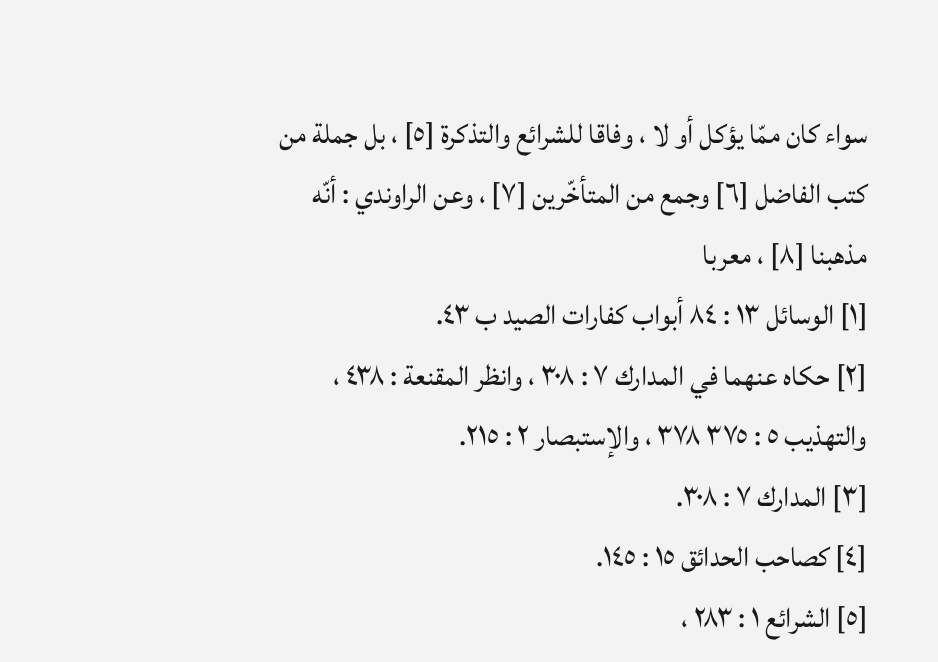سواء كان ممّا يؤكل أو لا ، وفاقا للشرائع والتذكرة [٥] ، بل جملة من كتب الفاضل [٦] وجمع من المتأخّرين [٧] ، وعن الراوندي : أنّه مذهبنا [٨] ، معربا
[١] الوسائل ١٣ : ٨٤ أبواب كفارات الصيد ب ٤٣.
[٢] حكاه عنهما في المدارك ٧ : ٣٠٨ ، وانظر المقنعة : ٤٣٨ ، والتهذيب ٥ : ٣٧٥ ٣٧٨ ، والإستبصار ٢ : ٢١٥.
[٣] المدارك ٧ : ٣٠٨.
[٤] كصاحب الحدائق ١٥ : ١٤٥.
[٥] الشرائع ١ : ٢٨٣ ،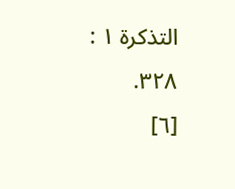التذكرة ١ : ٣٢٨.
[٦]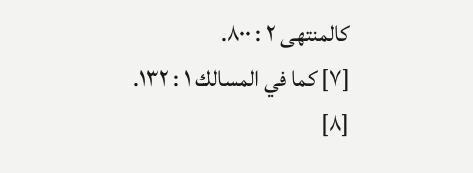كالمنتهى ٢ : ٨٠٠.
[٧] كما في المسالك ١ : ١٣٢.
[٨]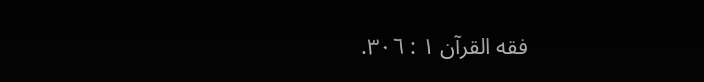فقه القرآن ١ : ٣٠٦.